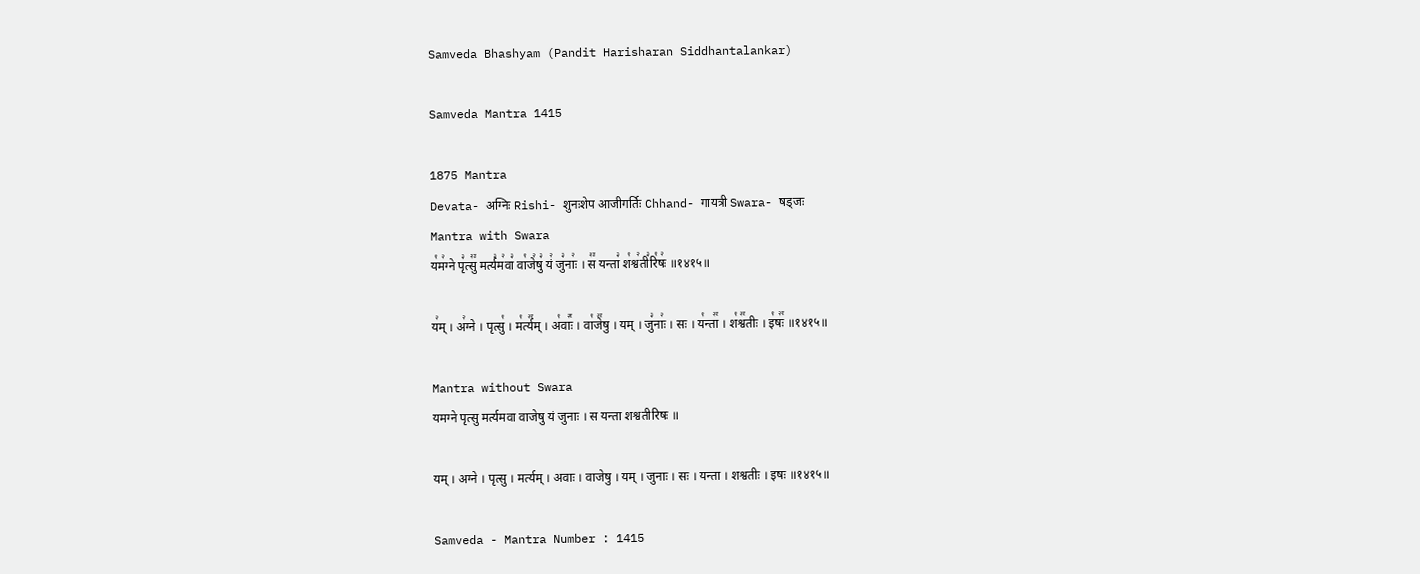Samveda Bhashyam (Pandit Harisharan Siddhantalankar)

Samveda Mantra 1415

1875 Mantra
Devata- अग्निः Rishi- शुनःशेप आजीगर्तिः Chhand- गायत्री Swara- षड्जः
Mantra with Swara
य꣡म꣢ग्ने पृ꣣त्सु꣢꣫ मर्त्य꣣म꣢वा꣣ वा꣡जे꣢षु꣣ यं꣢ जु꣣नाः꣢ । स꣢꣫ यन्ता꣣ श꣡श्व꣢ती꣣रि꣡षः꣢ ॥१४१५॥

य꣢म् । अ꣢ग्ने । पृत्सु꣡ । म꣡र्त्य꣢꣯म् । अ꣡वाः꣢꣯ । वा꣡जे꣢꣯षु । यम् । जु꣣नाः꣢ । सः । य꣡न्ता꣢꣯ । श꣡श्व꣢꣯तीः । इ꣡षः꣢꣯ ॥१४१५॥

Mantra without Swara
यमग्ने पृत्सु मर्त्यमवा वाजेषु यं जुनाः । स यन्ता शश्वतीरिषः ॥

यम् । अग्ने । पृत्सु । मर्त्यम् । अवाः । वाजेषु । यम् । जुनाः । सः । यन्ता । शश्वतीः । इषः ॥१४१५॥

Samveda - Mantra Number : 1415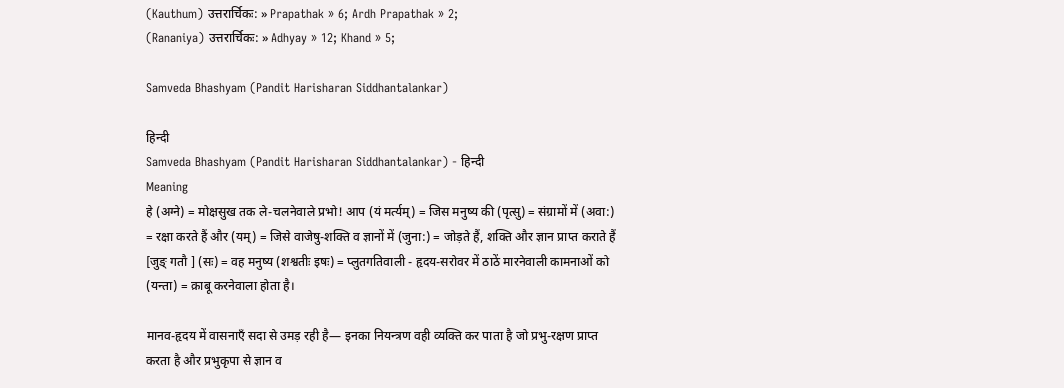(Kauthum) उत्तरार्चिकः: » Prapathak » 6; Ardh Prapathak » 2;
(Rananiya) उत्तरार्चिकः: » Adhyay » 12; Khand » 5;

Samveda Bhashyam (Pandit Harisharan Siddhantalankar)

हिन्दी
Samveda Bhashyam (Pandit Harisharan Siddhantalankar) - हिन्दी
Meaning
हे (अग्ने) = मोक्षसुख तक ले-चलनेवाले प्रभो! आप (यं मर्त्यम्) = जिस मनुष्य की (पृत्सु) = संग्रामों में (अवा:) = रक्षा करते हैं और (यम्) = जिसे वाजेषु-शक्ति व ज्ञानों में (जुना:) = जोड़ते हैं, शक्ति और ज्ञान प्राप्त कराते हैं [जुङ् गतौ ] (सः) = वह मनुष्य (शश्वतीः इषः) = प्लुतगतिवाली - हृदय-सरोवर में ठाठें मारनेवाली कामनाओं को (यन्ता) = क़ाबू करनेवाला होता है।

मानव-हृदय में वासनाएँ सदा से उमड़ रही है— इनका नियन्त्रण वही व्यक्ति कर पाता है जो प्रभु-रक्षण प्राप्त करता है और प्रभुकृपा से ज्ञान व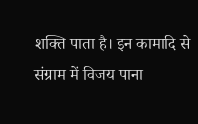शक्ति पाता है। इन कामादि से संग्राम में विजय पाना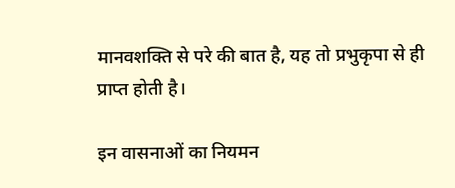मानवशक्ति से परे की बात है, यह तो प्रभुकृपा से ही प्राप्त होती है।

इन वासनाओं का नियमन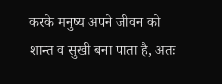करके मनुष्य अपने जीवन को शान्त व सुखी बना पाता है, अतः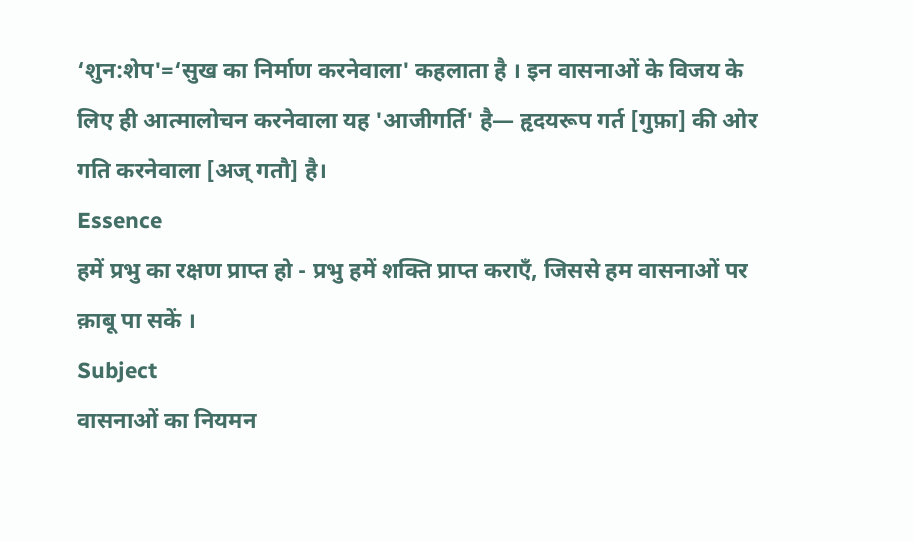‘शुन:शेप'=‘सुख का निर्माण करनेवाला' कहलाता है । इन वासनाओं के विजय के लिए ही आत्मालोचन करनेवाला यह 'आजीगर्ति' है— हृदयरूप गर्त [गुफ़ा] की ओर गति करनेवाला [अज् गतौ] है।
Essence
हमें प्रभु का रक्षण प्राप्त हो - प्रभु हमें शक्ति प्राप्त कराएँ, जिससे हम वासनाओं पर क़ाबू पा सकें ।
Subject
वासनाओं का नियमन